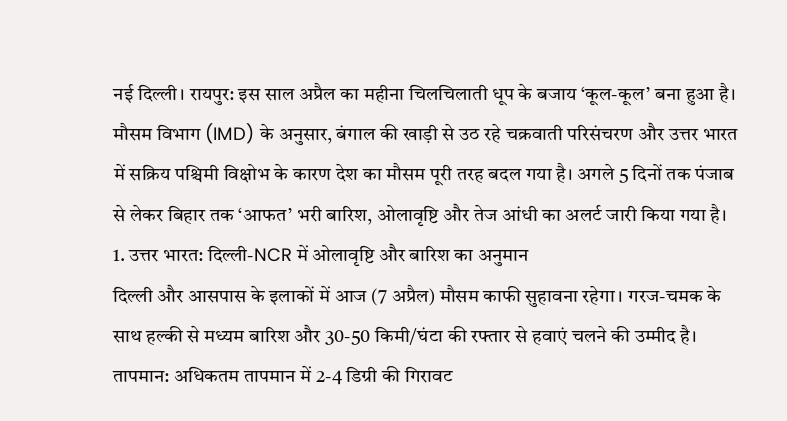नई दिल्ली। रायपुर: इस साल अप्रैल का महीना चिलचिलाती धूप के बजाय ‘कूल-कूल’ बना हुआ है। मौसम विभाग (IMD) के अनुसार, बंगाल की खाड़ी से उठ रहे चक्रवाती परिसंचरण और उत्तर भारत में सक्रिय पश्चिमी विक्षोभ के कारण देश का मौसम पूरी तरह बदल गया है। अगले 5 दिनों तक पंजाब से लेकर बिहार तक ‘आफत’ भरी बारिश, ओलावृष्टि और तेज आंधी का अलर्ट जारी किया गया है।
1. उत्तर भारत: दिल्ली-NCR में ओलावृष्टि और बारिश का अनुमान
दिल्ली और आसपास के इलाकों में आज (7 अप्रैल) मौसम काफी सुहावना रहेगा। गरज-चमक के साथ हल्की से मध्यम बारिश और 30-50 किमी/घंटा की रफ्तार से हवाएं चलने की उम्मीद है।
तापमान: अधिकतम तापमान में 2-4 डिग्री की गिरावट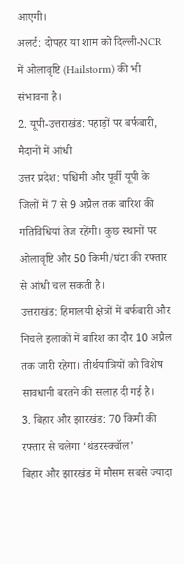आएगी।
अलर्ट: दोपहर या शाम को दिल्ली-NCR में ओलावृष्टि (Hailstorm) की भी संभावना है।
2. यूपी-उत्तराखंड: पहाड़ों पर बर्फबारी, मैदानों में आंधी
उत्तर प्रदेश: पश्चिमी और पूर्वी यूपी के जिलों में 7 से 9 अप्रैल तक बारिश की गतिविधियां तेज रहेंगी। कुछ स्थानों पर ओलावृष्टि और 50 किमी/घंटा की रफ्तार से आंधी चल सकती है।
उत्तराखंड: हिमालयी क्षेत्रों में बर्फबारी और निचले इलाकों में बारिश का दौर 10 अप्रैल तक जारी रहेगा। तीर्थयात्रियों को विशेष सावधानी बरतने की सलाह दी गई है।
3. बिहार और झारखंड: 70 किमी की रफ्तार से चलेगा ‘थंडरस्क्वॉल’
बिहार और झारखंड में मौसम सबसे ज्यादा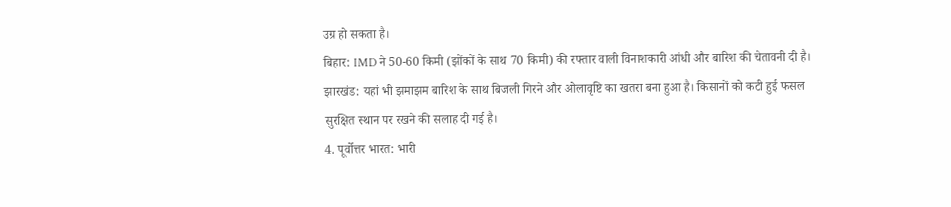उग्र हो सकता है।
बिहार: IMD ने 50-60 किमी (झोंकों के साथ 70 किमी) की रफ्तार वाली विनाशकारी आंधी और बारिश की चेतावनी दी है।
झारखंड: यहां भी झमाझम बारिश के साथ बिजली गिरने और ओलावृष्टि का खतरा बना हुआ है। किसानों को कटी हुई फसल सुरक्षित स्थान पर रखने की सलाह दी गई है।
4. पूर्वोत्तर भारत: भारी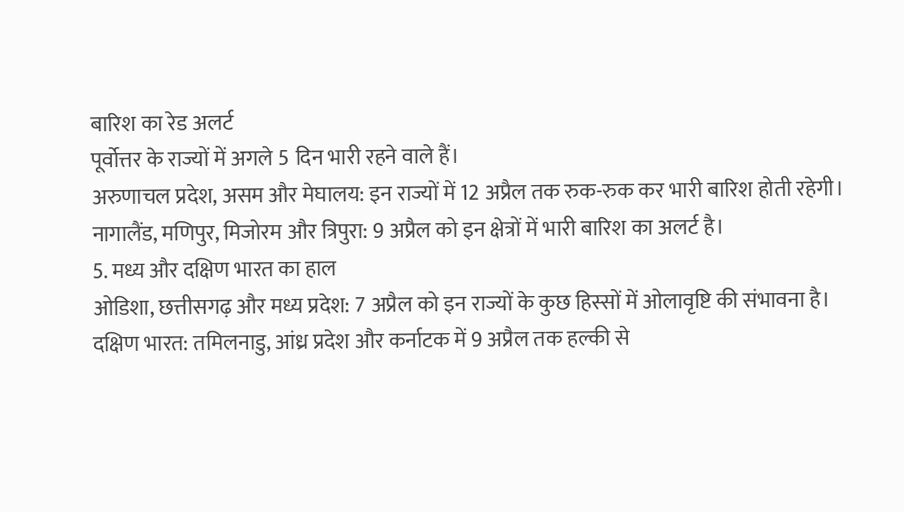बारिश का रेड अलर्ट
पूर्वोत्तर के राज्यों में अगले 5 दिन भारी रहने वाले हैं।
अरुणाचल प्रदेश, असम और मेघालय: इन राज्यों में 12 अप्रैल तक रुक-रुक कर भारी बारिश होती रहेगी।
नागालैंड, मणिपुर, मिजोरम और त्रिपुरा: 9 अप्रैल को इन क्षेत्रों में भारी बारिश का अलर्ट है।
5. मध्य और दक्षिण भारत का हाल
ओडिशा, छत्तीसगढ़ और मध्य प्रदेश: 7 अप्रैल को इन राज्यों के कुछ हिस्सों में ओलावृष्टि की संभावना है।
दक्षिण भारत: तमिलनाडु, आंध्र प्रदेश और कर्नाटक में 9 अप्रैल तक हल्की से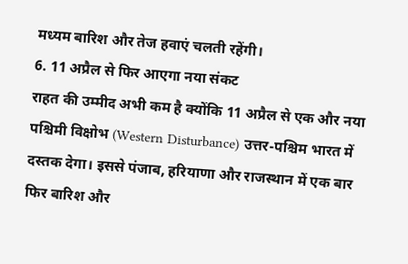मध्यम बारिश और तेज हवाएं चलती रहेंगी।
6. 11 अप्रैल से फिर आएगा नया संकट
राहत की उम्मीद अभी कम है क्योंकि 11 अप्रैल से एक और नया पश्चिमी विक्षोभ (Western Disturbance) उत्तर-पश्चिम भारत में दस्तक देगा। इससे पंजाब, हरियाणा और राजस्थान में एक बार फिर बारिश और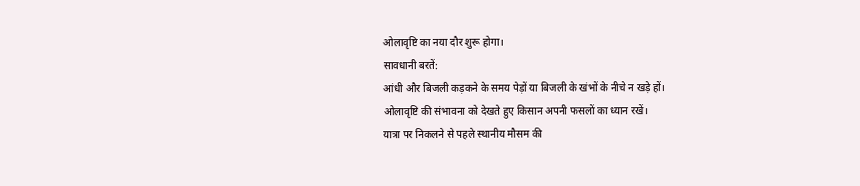ओलावृष्टि का नया दौर शुरू होगा।
सावधानी बरतें:
आंधी और बिजली कड़कने के समय पेड़ों या बिजली के खंभों के नीचे न खड़े हों।
ओलावृष्टि की संभावना को देखते हुए किसान अपनी फसलों का ध्यान रखें।
यात्रा पर निकलने से पहले स्थानीय मौसम की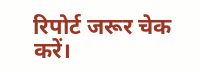रिपोर्ट जरूर चेक करें।